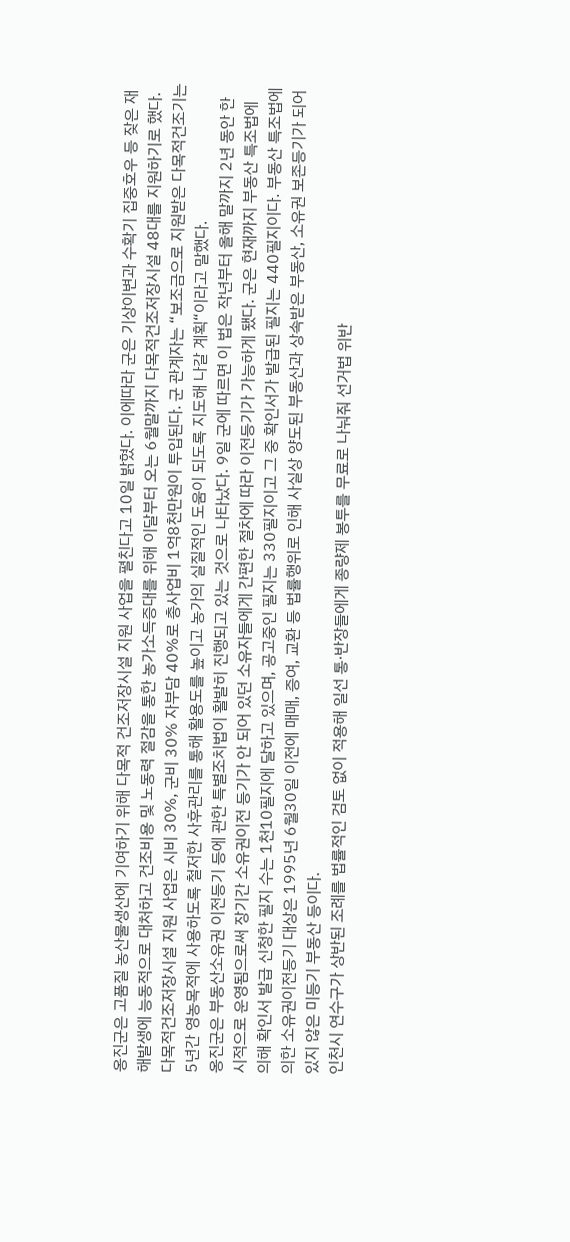옹진군은 고품질 농산물생산에 기여하기 위해 다목적 건조저장시설 지원 사업을 펼친다고 10일 밝혔다. 이에따라 군은 기상이변과 수확기 집중호우 등 잦은 재해발생에 능동적으로 대처하고 건조비용 및 노동력 절감을 통한 농가소득증대를 위해 이달부터 오는 6월말까지 다목적건조저장시설 48대를 지원하기로 했다. 다목적건조저장시설 지원 사업은 시비 30%, 군비 30% 자부담 40%로 총사업비 1억8천만원이 투입된다. 군 관계자는 “보조금으로 지원받은 다목적건조기는 5년간 영농목적에 사용하도록 철저한 사후관리를 통해 활용도를 높이고 농가의 실질적인 도움이 되도록 지도해 나갈 계획“이라고 말했다.
옹진군은 부동산소유권 이전등기 등에 관한 특별조치법이 활발히 진행되고 있는 것으로 나타났다. 9일 군에 따르면 이 법은 작년부터 올해 말까지 2년 동안 한시적으로 운영됨으로써 장기간 소유권이전 등기가 안 되어 있던 소유자들에게 간편한 절차에 따라 이전등기가 가능하게 됐다. 군은 현재까지 부동산 특조법에 의해 확인서 발급 신청한 필지 수는 1천10필지에 달하고 있으며, 공고중인 필지는 330필지이고 그 중 확인서가 발급된 필지는 440필지이다. 부동산 특조법에 의한 소유권이전등기 대상은 1995년 6월30일 이전에 매매, 증여, 교환 등 법률행위로 인해 사실상 양도된 부동산과 상속받은 부동산, 소유권 보존등기가 되어있지 않은 미등기 부동산 등이다.
인천시 연수구가 상반된 조례를 법률적인 검토 없이 적용해 일선 통·반장들에게 종량제 봉투를 무료로 나눠줘 선거법 위반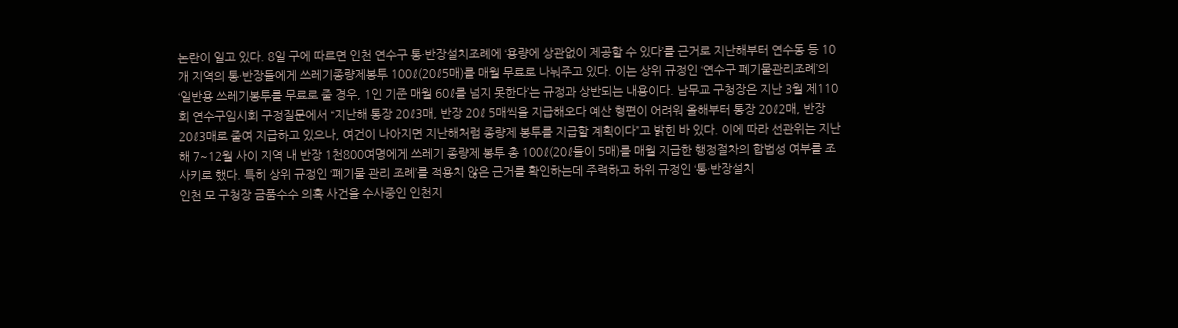논란이 일고 있다. 8일 구에 따르면 인천 연수구 통·반장설치조례에 ‘용량에 상관없이 제공할 수 있다’를 근거로 지난해부터 연수동 등 10개 지역의 통·반장들에게 쓰레기종량제봉투 100ℓ(20ℓ5매)를 매월 무료로 나눠주고 있다. 이는 상위 규정인 ‘연수구 폐기물관리조례’의 ‘일반용 쓰레기봉투를 무료로 줄 경우, 1인 기준 매월 60ℓ를 넘지 못한다’는 규정과 상반되는 내용이다. 남무교 구청장은 지난 3월 제110회 연수구임시회 구정질문에서 “지난해 통장 20ℓ3매, 반장 20ℓ 5매씩을 지급해오다 예산 형편이 어려워 올해부터 통장 20ℓ2매, 반장 20ℓ3매로 줄여 지급하고 있으나, 여건이 나아지면 지난해처럼 종량제 봉투를 지급할 계획이다”고 밝힌 바 있다. 이에 따라 선관위는 지난해 7~12월 사이 지역 내 반장 1천800여명에게 쓰레기 종량제 봉투 총 100ℓ(20ℓ들이 5매)를 매월 지급한 행정절차의 합법성 여부를 조사키로 했다. 특히 상위 규정인 ‘폐기물 관리 조례’를 적용치 않은 근거를 확인하는데 주력하고 하위 규정인 ‘통·반장설치
인천 모 구청장 금품수수 의혹 사건을 수사중인 인천지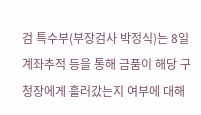검 특수부(부장검사 박정식)는 8일 계좌추적 등을 통해 금품이 해당 구청장에게 흘러갔는지 여부에 대해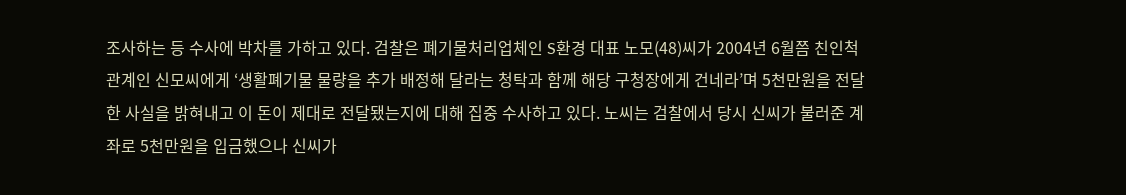조사하는 등 수사에 박차를 가하고 있다. 검찰은 폐기물처리업체인 S환경 대표 노모(48)씨가 2004년 6월쯤 친인척 관계인 신모씨에게 ‘생활폐기물 물량을 추가 배정해 달라는 청탁과 함께 해당 구청장에게 건네라’며 5천만원을 전달한 사실을 밝혀내고 이 돈이 제대로 전달됐는지에 대해 집중 수사하고 있다. 노씨는 검찰에서 당시 신씨가 불러준 계좌로 5천만원을 입금했으나 신씨가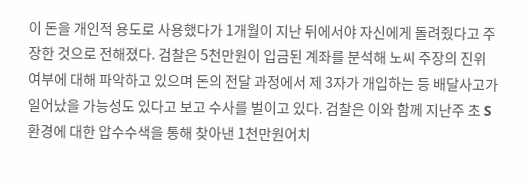이 돈을 개인적 용도로 사용했다가 1개월이 지난 뒤에서야 자신에게 돌려줬다고 주장한 것으로 전해졌다. 검찰은 5천만원이 입금된 계좌를 분석해 노씨 주장의 진위 여부에 대해 파악하고 있으며 돈의 전달 과정에서 제 3자가 개입하는 등 배달사고가 일어났을 가능성도 있다고 보고 수사를 벌이고 있다. 검찰은 이와 함께 지난주 초 S환경에 대한 압수수색을 통해 찾아낸 1천만원어치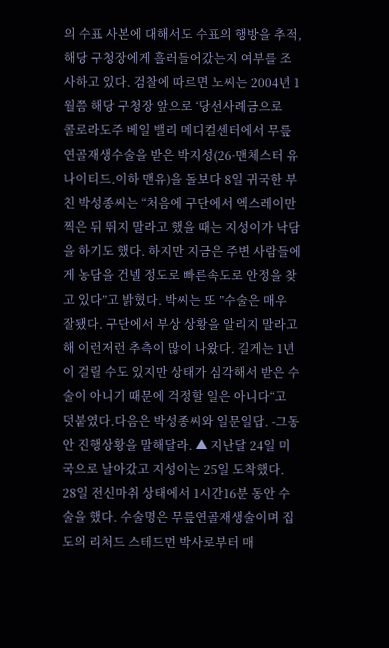의 수표 사본에 대해서도 수표의 행방을 추적, 해당 구청장에게 흘러들어갔는지 여부를 조사하고 있다. 검찰에 따르면 노씨는 2004년 1월쯤 해당 구청장 앞으로 ‘당선사례금으로
콜로라도주 베일 밸리 메디컬센터에서 무릎연골재생수술을 받은 박지성(26·맨체스터 유나이티드.이하 맨유)을 돌보다 8일 귀국한 부친 박성종씨는 “처음에 구단에서 엑스레이만 찍은 뒤 뛰지 말라고 했을 때는 지성이가 낙담을 하기도 했다. 하지만 지금은 주변 사람들에게 농담을 건넬 정도로 빠른속도로 안정을 찾고 있다”고 밝혔다. 박씨는 또 ”수술은 매우 잘됐다. 구단에서 부상 상황을 알리지 말라고 해 이런저런 추측이 많이 나왔다. 길게는 1년이 걸릴 수도 있지만 상태가 심각해서 받은 수술이 아니기 때문에 걱정할 일은 아니다“고 덧붙였다.다음은 박성종씨와 일문일답. -그동안 진행상황을 말해달라. ▲ 지난달 24일 미국으로 날아갔고 지성이는 25일 도착했다. 28일 전신마취 상태에서 1시간16분 동안 수술을 했다. 수술명은 무릎연골재생술이며 집도의 리처드 스테드먼 박사로부터 매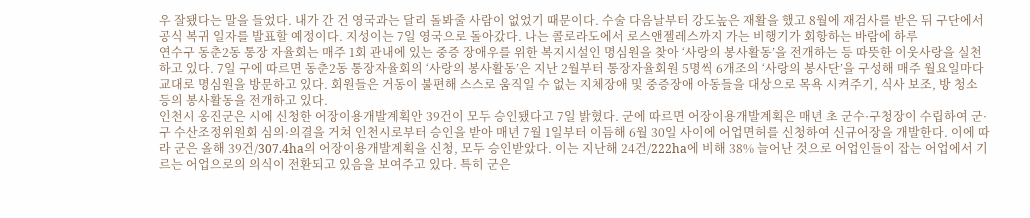우 잘됐다는 말을 들었다. 내가 간 건 영국과는 달리 돌봐줄 사람이 없었기 때문이다. 수술 다음날부터 강도높은 재활을 했고 8월에 재검사를 받은 뒤 구단에서 공식 복귀 일자를 발표할 예정이다. 지성이는 7일 영국으로 돌아갔다. 나는 콜로라도에서 로스앤젤레스까지 가는 비행기가 회항하는 바람에 하루
연수구 동춘2동 통장 자율회는 매주 1회 관내에 있는 중증 장애우를 위한 복지시설인 명심원을 찾아 ‘사랑의 봉사활동’을 전개하는 등 따뜻한 이웃사랑을 실천하고 있다. 7일 구에 따르면 동춘2동 통장자율회의 ‘사랑의 봉사활동’은 지난 2월부터 통장자율회원 5명씩 6개조의 ‘사랑의 봉사단’을 구성해 매주 월요일마다 교대로 명심원을 방문하고 있다. 회원들은 거동이 불편해 스스로 움직일 수 없는 지체장애 및 중증장애 아동들을 대상으로 목욕 시켜주기, 식사 보조, 방 청소 등의 봉사활동을 전개하고 있다.
인천시 옹진군은 시에 신청한 어장이용개발계획안 39건이 모두 승인됐다고 7일 밝혔다. 군에 따르면 어장이용개발계획은 매년 초 군수·구청장이 수립하여 군·구 수산조정위원회 심의·의결을 거쳐 인천시로부터 승인을 받아 매년 7월 1일부터 이듬해 6월 30일 사이에 어업면허를 신청하여 신규어장을 개발한다. 이에 따라 군은 올해 39건/307.4ha의 어장이용개발계획을 신청, 모두 승인받았다. 이는 지난해 24건/222ha에 비해 38% 늘어난 것으로 어업인들이 잡는 어업에서 기르는 어업으로의 의식이 전환되고 있음을 보여주고 있다. 특히 군은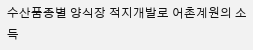수산품종별 양식장 적지개발로 어촌계원의 소득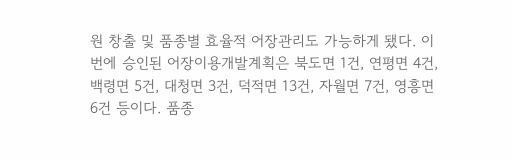원 창출 및 품종별 효율적 어장관리도 가능하게 됐다. 이번에 승인된 어장이용개발계획은 북도면 1건, 연평면 4건, 백령면 5건, 대청면 3건, 덕적면 13건, 자월면 7건, 영흥면 6건 등이다. 품종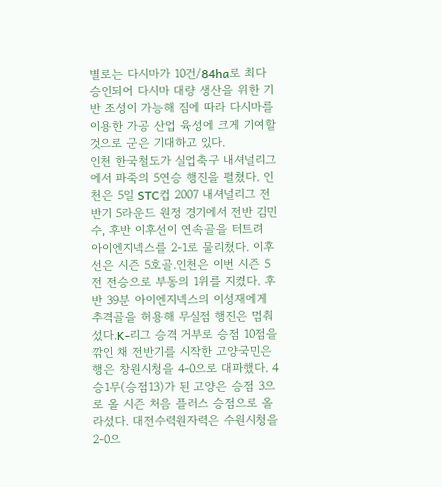별로는 다시마가 10건/84ha로 최다 승인되어 다시마 대량 생산을 위한 기반 조성이 가능해 짐에 따라 다시마를 이용한 가공 산업 육성에 크게 기여할 것으로 군은 기대하고 있다.
인천 한국철도가 실업축구 내셔널리그에서 파죽의 5연승 행진을 펼쳤다. 인천은 5일 STC컵 2007 내셔널리그 전반기 5라운드 원정 경기에서 전반 김민수, 후반 이후선이 연속골을 터트려 아이엔지넥스를 2-1로 물리쳤다. 이후선은 시즌 5호골.인천은 이번 시즌 5전 전승으로 부동의 1위를 지켰다. 후반 39분 아이엔지넥스의 이성재에게 추격골을 허용해 무실점 행진은 멈춰섰다.K-리그 승격 거부로 승점 10점을 깎인 채 전반기를 시작한 고양국민은행은 창원시청을 4-0으로 대파했다. 4승1무(승점13)가 된 고양은 승점 3으로 올 시즌 처음 플러스 승점으로 올라섰다. 대전수력원자력은 수원시청을 2-0으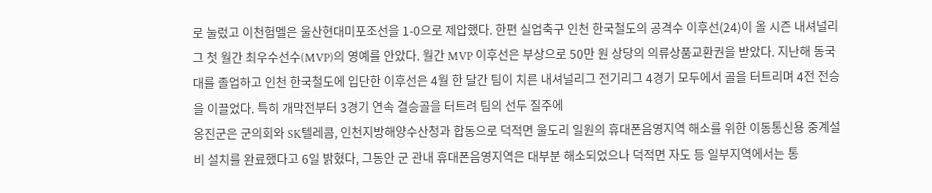로 눌렀고 이천험멜은 울산현대미포조선을 1-0으로 제압했다. 한편 실업축구 인천 한국철도의 공격수 이후선(24)이 올 시즌 내셔널리그 첫 월간 최우수선수(MVP)의 영예를 안았다. 월간 MVP 이후선은 부상으로 50만 원 상당의 의류상품교환권을 받았다. 지난해 동국대를 졸업하고 인천 한국철도에 입단한 이후선은 4월 한 달간 팀이 치른 내셔널리그 전기리그 4경기 모두에서 골을 터트리며 4전 전승을 이끌었다. 특히 개막전부터 3경기 연속 결승골을 터트려 팀의 선두 질주에
옹진군은 군의회와 SK텔레콤, 인천지방해양수산청과 합동으로 덕적면 울도리 일원의 휴대폰음영지역 해소를 위한 이동통신용 중계설비 설치를 완료했다고 6일 밝혔다, 그동안 군 관내 휴대폰음영지역은 대부분 해소되었으나 덕적면 자도 등 일부지역에서는 통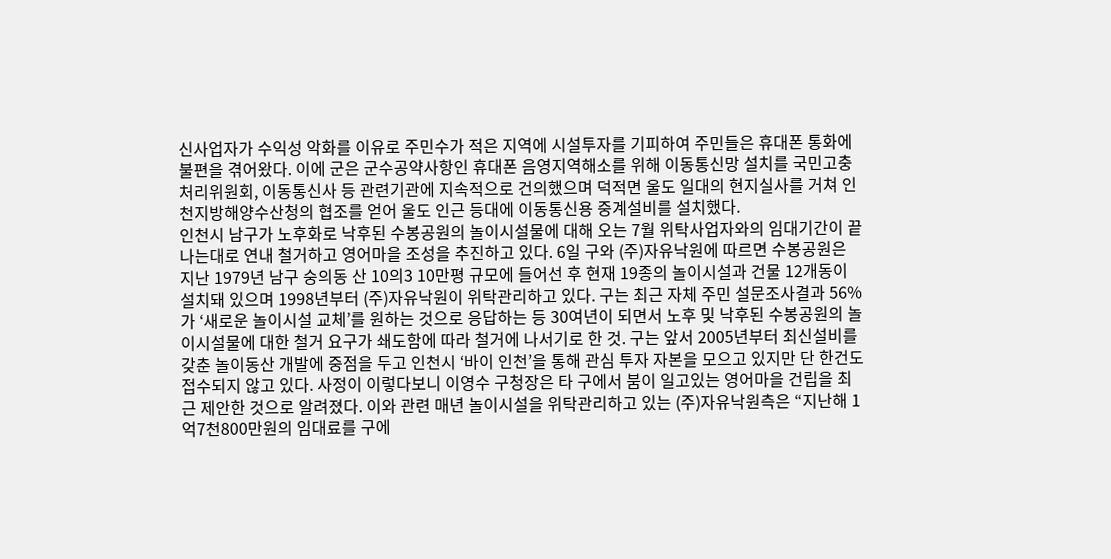신사업자가 수익성 악화를 이유로 주민수가 적은 지역에 시설투자를 기피하여 주민들은 휴대폰 통화에 불편을 겪어왔다. 이에 군은 군수공약사항인 휴대폰 음영지역해소를 위해 이동통신망 설치를 국민고충처리위원회, 이동통신사 등 관련기관에 지속적으로 건의했으며 덕적면 울도 일대의 현지실사를 거쳐 인천지방해양수산청의 협조를 얻어 울도 인근 등대에 이동통신용 중계설비를 설치했다.
인천시 남구가 노후화로 낙후된 수봉공원의 놀이시설물에 대해 오는 7월 위탁사업자와의 임대기간이 끝나는대로 연내 철거하고 영어마을 조성을 추진하고 있다. 6일 구와 (주)자유낙원에 따르면 수봉공원은 지난 1979년 남구 숭의동 산 10의3 10만평 규모에 들어선 후 현재 19종의 놀이시설과 건물 12개동이 설치돼 있으며 1998년부터 (주)자유낙원이 위탁관리하고 있다. 구는 최근 자체 주민 설문조사결과 56%가 ‘새로운 놀이시설 교체’를 원하는 것으로 응답하는 등 30여년이 되면서 노후 및 낙후된 수봉공원의 놀이시설물에 대한 철거 요구가 쇄도함에 따라 철거에 나서기로 한 것. 구는 앞서 2005년부터 최신설비를 갖춘 놀이동산 개발에 중점을 두고 인천시 ‘바이 인천’을 통해 관심 투자 자본을 모으고 있지만 단 한건도 접수되지 않고 있다. 사정이 이렇다보니 이영수 구청장은 타 구에서 붐이 일고있는 영어마을 건립을 최근 제안한 것으로 알려졌다. 이와 관련 매년 놀이시설을 위탁관리하고 있는 (주)자유낙원측은 “지난해 1억7천800만원의 임대료를 구에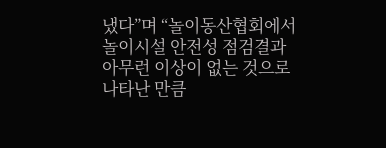냈다”며 “놀이동산협회에서 놀이시설 안전성 점검결과 아무런 이상이 없는 것으로 나타난 만큼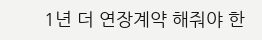1년 더 연장계약 해줘야 한